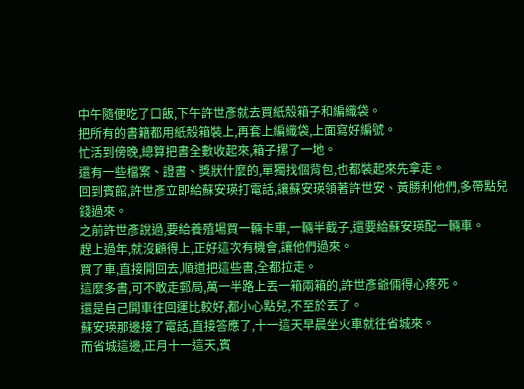中午隨便吃了口飯,下午許世彥就去買紙殼箱子和編織袋。
把所有的書籍都用紙殼箱裝上,再套上編織袋,上面寫好編號。
忙活到傍晚,總算把書全數收起來,箱子摞了一地。
還有一些檔案、證書、獎狀什麼的,單獨找個背包,也都裝起來先拿走。
回到賓館,許世彥立即給蘇安瑛打電話,讓蘇安瑛領著許世安、黃勝利他們,多帶點兒錢過來。
之前許世彥說過,要給養殖場買一輛卡車,一輛半截子,還要給蘇安瑛配一輛車。
趕上過年,就沒顧得上,正好這次有機會,讓他們過來。
買了車,直接開回去,順道把這些書,全都拉走。
這麼多書,可不敢走郵局,萬一半路上丟一箱兩箱的,許世彥爺倆得心疼死。
還是自己開車往回運比較好,都小心點兒,不至於丟了。
蘇安瑛那邊接了電話,直接答應了,十一這天早晨坐火車就往省城來。
而省城這邊,正月十一這天,賓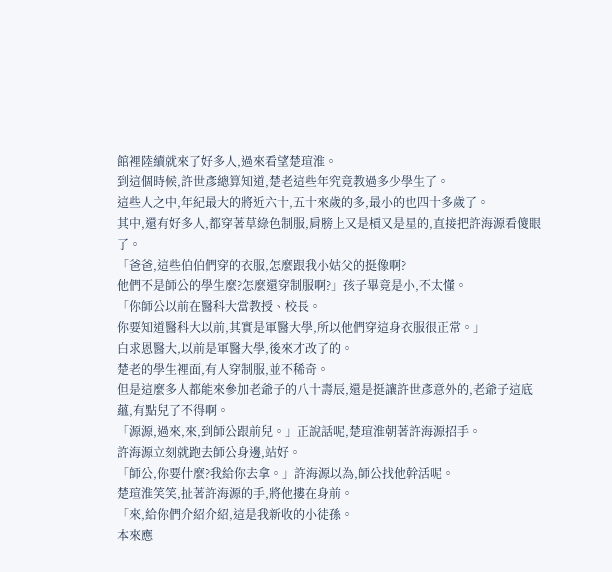館裡陸續就來了好多人,過來看望楚瑄淮。
到這個時候,許世彥總算知道,楚老這些年究竟教過多少學生了。
這些人之中,年紀最大的將近六十,五十來歲的多,最小的也四十多歲了。
其中,還有好多人,都穿著草綠色制服,肩膀上又是槓又是星的,直接把許海源看傻眼了。
「爸爸,這些伯伯們穿的衣服,怎麼跟我小姑父的挺像啊?
他們不是師公的學生麼?怎麼還穿制服啊?」孩子畢竟是小,不太懂。
「你師公以前在醫科大當教授、校長。
你要知道醫科大以前,其實是軍醫大學,所以他們穿這身衣服很正常。」
白求恩醫大,以前是軍醫大學,後來才改了的。
楚老的學生裡面,有人穿制服,並不稀奇。
但是這麼多人都能來參加老爺子的八十壽辰,還是挺讓許世彥意外的,老爺子這底蘊,有點兒了不得啊。
「源源,過來,來,到師公跟前兒。」正說話呢,楚瑄淮朝著許海源招手。
許海源立刻就跑去師公身邊,站好。
「師公,你要什麼?我給你去拿。」許海源以為,師公找他幹活呢。
楚瑄淮笑笑,扯著許海源的手,將他摟在身前。
「來,給你們介紹介紹,這是我新收的小徒孫。
本來應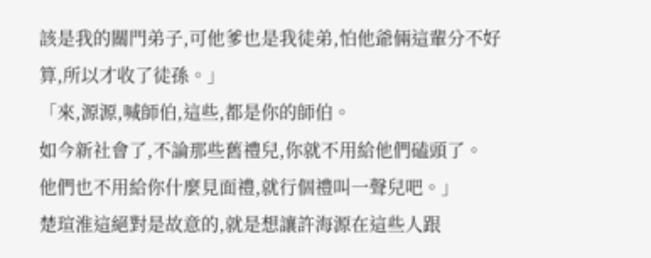該是我的關門弟子,可他爹也是我徒弟,怕他爺倆這輩分不好算,所以才收了徒孫。」
「來,源源,喊師伯,這些,都是你的師伯。
如今新社會了,不論那些舊禮兒,你就不用給他們磕頭了。
他們也不用給你什麼見面禮,就行個禮叫一聲兒吧。」
楚瑄淮這絕對是故意的,就是想讓許海源在這些人跟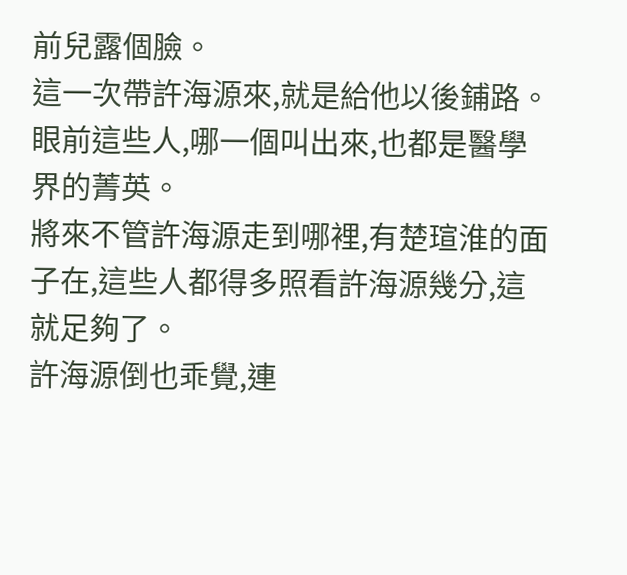前兒露個臉。
這一次帶許海源來,就是給他以後鋪路。
眼前這些人,哪一個叫出來,也都是醫學界的菁英。
將來不管許海源走到哪裡,有楚瑄淮的面子在,這些人都得多照看許海源幾分,這就足夠了。
許海源倒也乖覺,連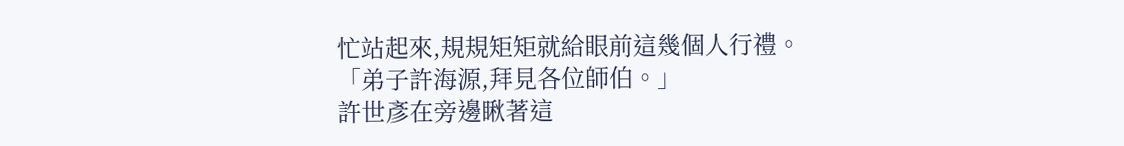忙站起來,規規矩矩就給眼前這幾個人行禮。
「弟子許海源,拜見各位師伯。」
許世彥在旁邊瞅著這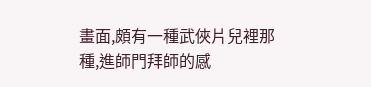畫面,頗有一種武俠片兒裡那種,進師門拜師的感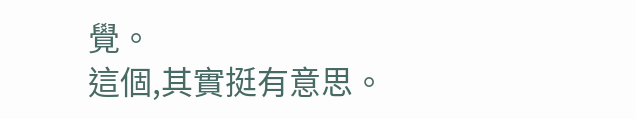覺。
這個,其實挺有意思。